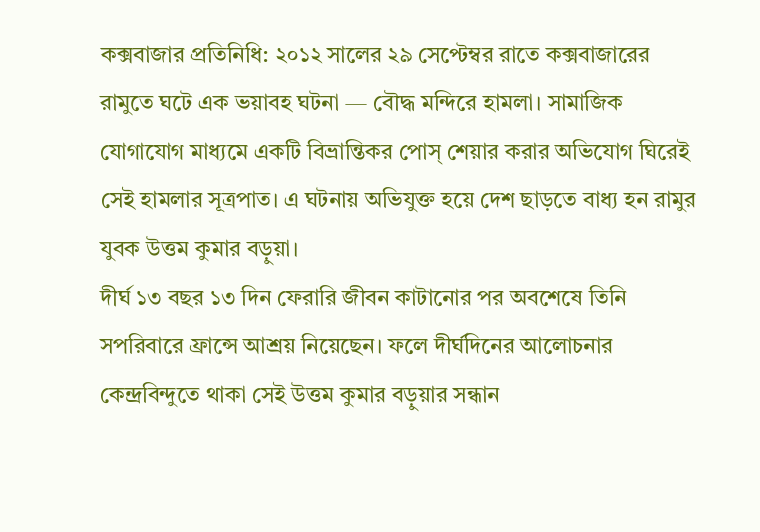কক্সবাজার প্রতিনিধি: ২০১২ সালের ২৯ সেপ্টেম্বর রাতে কক্সবাজারের রামুতে ঘটে এক ভয়াবহ ঘটনা — বৌদ্ধ মন্দিরে হামলা। সামাজিক যোগাযোগ মাধ্যমে একটি বিভ্রান্তিকর পোস্ শেয়ার করার অভিযোগ ঘিরেই সেই হামলার সূত্রপাত। এ ঘটনায় অভিযুক্ত হয়ে দেশ ছাড়তে বাধ্য হন রামুর যুবক উত্তম কুমার বড়ুয়া।
দীর্ঘ ১৩ বছর ১৩ দিন ফেরারি জীবন কাটানোর পর অবশেষে তিনি সপরিবারে ফ্রান্সে আশ্রয় নিয়েছেন। ফলে দীর্ঘদিনের আলোচনার কেন্দ্রবিন্দুতে থাকা সেই উত্তম কুমার বড়ুয়ার সন্ধান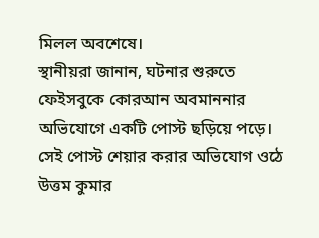মিলল অবশেষে।
স্থানীয়রা জানান, ঘটনার শুরুতে ফেইসবুকে কোরআন অবমাননার অভিযোগে একটি পোস্ট ছড়িয়ে পড়ে। সেই পোস্ট শেয়ার করার অভিযোগ ওঠে উত্তম কুমার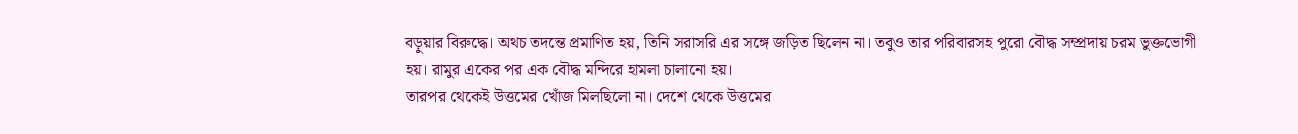বড়ুয়ার বিরুদ্ধে। অথচ তদন্তে প্রমাণিত হয়, তিনি সরাসরি এর সঙ্গে জড়িত ছিলেন না। তবুও তার পরিবারসহ পুরো বৌদ্ধ সম্প্রদায় চরম ভুক্তভোগী হয়। রামুর একের পর এক বৌদ্ধ মন্দিরে হামলা চালানো হয়।
তারপর থেকেই উত্তমের খোঁজ মিলছিলো না। দেশে থেকে উত্তমের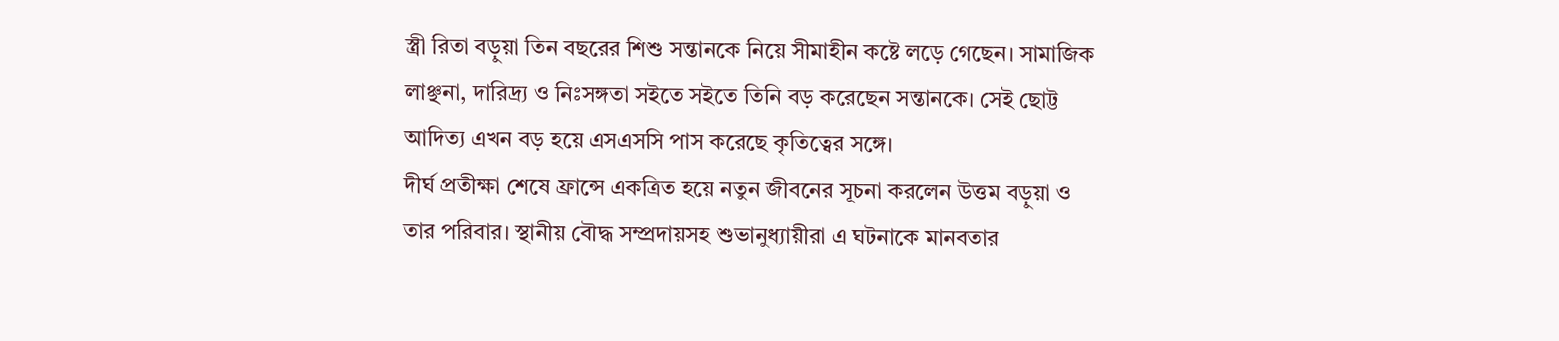স্ত্রী রিতা বড়ুয়া তিন বছরের শিশু সন্তানকে নিয়ে সীমাহীন কষ্টে লড়ে গেছেন। সামাজিক লাঞ্ছনা, দারিদ্র্য ও নিঃসঙ্গতা সইতে সইতে তিনি বড় করেছেন সন্তানকে। সেই ছোট্ট আদিত্য এখন বড় হয়ে এসএসসি পাস করেছে কৃতিত্বের সঙ্গে।
দীর্ঘ প্রতীক্ষা শেষে ফ্রান্সে একত্রিত হয়ে নতুন জীবনের সূচনা করলেন উত্তম বড়ুয়া ও তার পরিবার। স্থানীয় বৌদ্ধ সম্প্রদায়সহ শুভানুধ্যায়ীরা এ ঘটনাকে মানবতার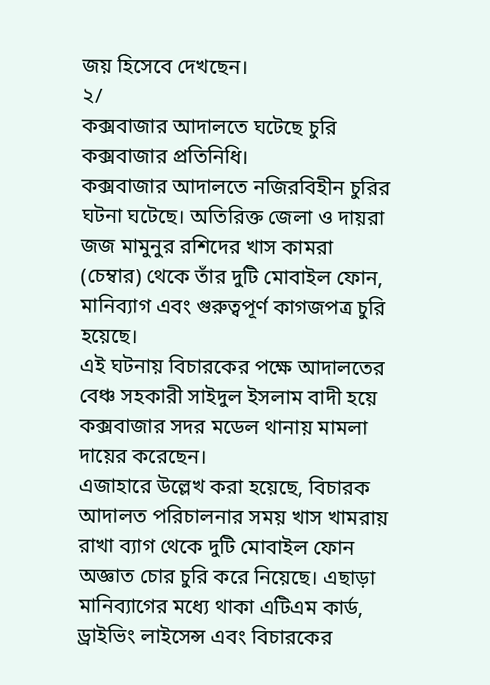জয় হিসেবে দেখছেন।
২/
কক্সবাজার আদালতে ঘটেছে চুরি
কক্সবাজার প্রতিনিধি।
কক্সবাজার আদালতে নজিরবিহীন চুরির ঘটনা ঘটেছে। অতিরিক্ত জেলা ও দায়রা জজ মামুনুর রশিদের খাস কামরা (চেম্বার) থেকে তাঁর দুটি মোবাইল ফোন, মানিব্যাগ এবং গুরুত্বপূর্ণ কাগজপত্র চুরি হয়েছে।
এই ঘটনায় বিচারকের পক্ষে আদালতের বেঞ্চ সহকারী সাইদুল ইসলাম বাদী হয়ে কক্সবাজার সদর মডেল থানায় মামলা দায়ের করেছেন।
এজাহারে উল্লেখ করা হয়েছে, বিচারক আদালত পরিচালনার সময় খাস খামরায় রাখা ব্যাগ থেকে দুটি মোবাইল ফোন অজ্ঞাত চোর চুরি করে নিয়েছে। এছাড়া মানিব্যাগের মধ্যে থাকা এটিএম কার্ড, ড্রাইভিং লাইসেন্স এবং বিচারকের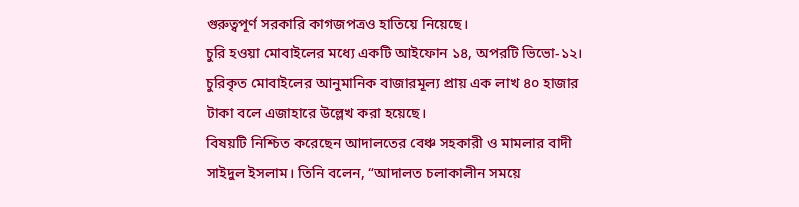গুরুত্বপূর্ণ সরকারি কাগজপত্রও হাতিয়ে নিয়েছে।
চুরি হওয়া মোবাইলের মধ্যে একটি আইফোন ১৪, অপরটি ভিভো-১২। চুরিকৃত মোবাইলের আনুমানিক বাজারমূল্য প্রায় এক লাখ ৪০ হাজার টাকা বলে এজাহারে উল্লেখ করা হয়েছে।
বিষয়টি নিশ্চিত করেছেন আদালতের বেঞ্চ সহকারী ও মামলার বাদী সাইদুল ইসলাম। তিনি বলেন, “আদালত চলাকালীন সময়ে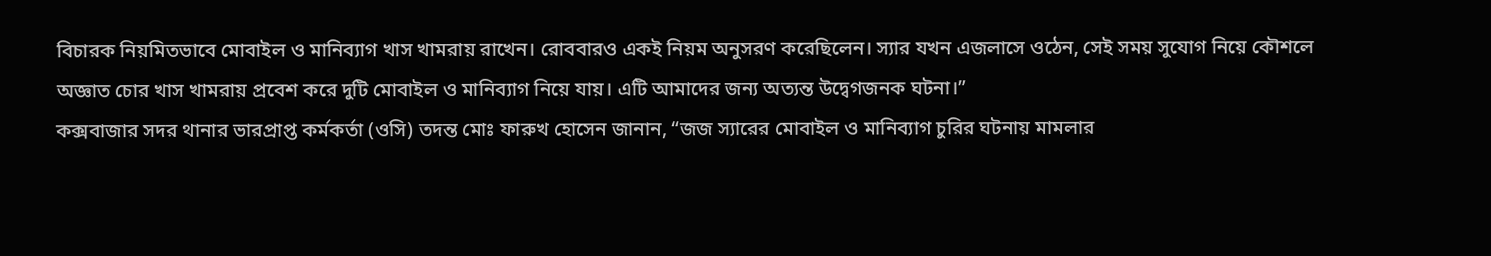বিচারক নিয়মিতভাবে মোবাইল ও মানিব্যাগ খাস খামরায় রাখেন। রোববারও একই নিয়ম অনুসরণ করেছিলেন। স্যার যখন এজলাসে ওঠেন, সেই সময় সুযোগ নিয়ে কৌশলে অজ্ঞাত চোর খাস খামরায় প্রবেশ করে দুটি মোবাইল ও মানিব্যাগ নিয়ে যায়। এটি আমাদের জন্য অত্যন্ত উদ্বেগজনক ঘটনা।”
কক্সবাজার সদর থানার ভারপ্রাপ্ত কর্মকর্তা (ওসি) তদন্ত মোঃ ফারুখ হোসেন জানান, “জজ স্যারের মোবাইল ও মানিব্যাগ চুরির ঘটনায় মামলার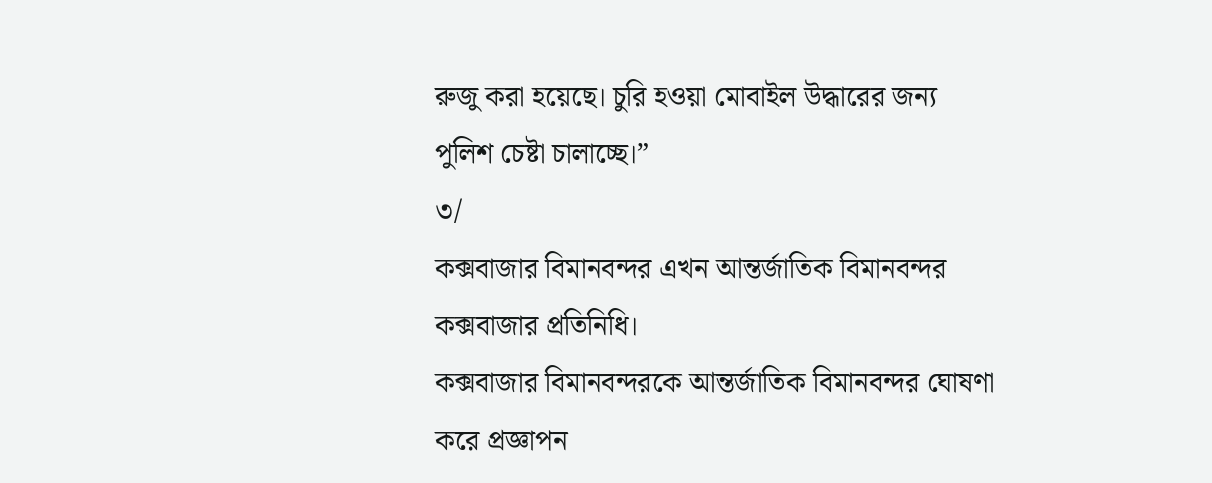রুজু করা হয়েছে। চুরি হওয়া মোবাইল উদ্ধারের জন্য পুলিশ চেষ্টা চালাচ্ছে।”
৩/
কক্সবাজার বিমানবন্দর এখন আন্তর্জাতিক বিমানবন্দর
কক্সবাজার প্রতিনিধি।
কক্সবাজার বিমানবন্দরকে আন্তর্জাতিক বিমানবন্দর ঘোষণা করে প্রজ্ঞাপন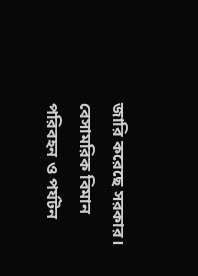জারি করেছে সরকার। বেসামরিক বিমান পরিবহন ও পর্যটন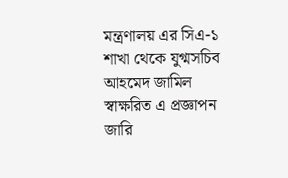মন্ত্রণালয় এর সিএ-১ শাখা থেকে যুগ্মসচিব আহমেদ জামিল স্বাক্ষরিত এ প্রজ্ঞাপন জারি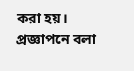করা হয়।
প্রজ্ঞাপনে বলা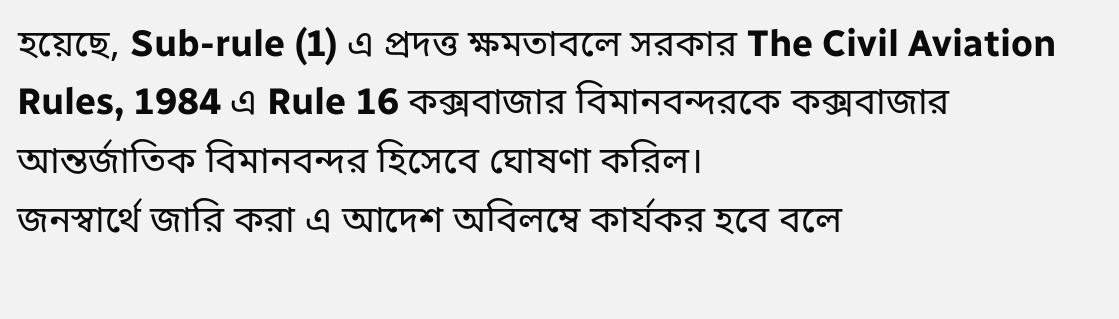হয়েছে, Sub-rule (1) এ প্রদত্ত ক্ষমতাবলে সরকার The Civil Aviation Rules, 1984 এ Rule 16 কক্সবাজার বিমানবন্দরকে কক্সবাজার আন্তর্জাতিক বিমানবন্দর হিসেবে ঘোষণা করিল।
জনস্বার্থে জারি করা এ আদেশ অবিলম্বে কার্যকর হবে বলে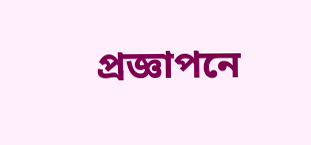প্রজ্ঞাপনে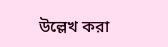উল্লেখ করা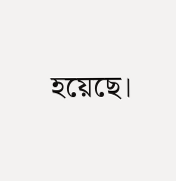হয়েছে।